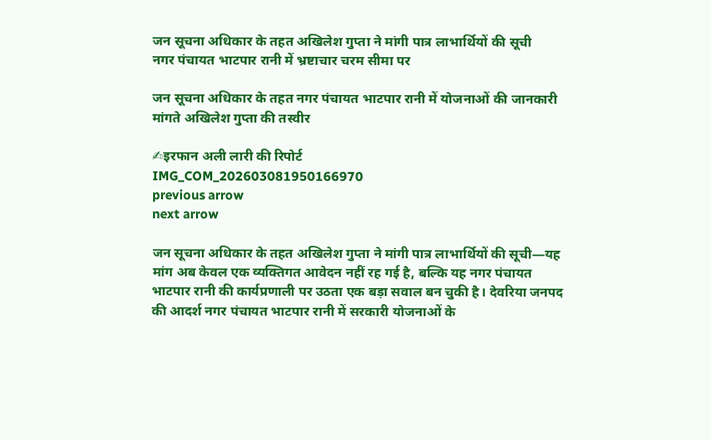जन सूचना अधिकार के तहत अखिलेश गुप्ता ने मांगी पात्र लाभार्थियों की सूची
नगर पंचायत भाटपार रानी में भ्रष्टाचार चरम सीमा पर

जन सूचना अधिकार के तहत नगर पंचायत भाटपार रानी में योजनाओं की जानकारी मांगते अखिलेश गुप्ता की तस्वीर

✍इरफान अली लारी की रिपोर्ट
IMG_COM_202603081950166970
previous arrow
next arrow

जन सूचना अधिकार के तहत अखिलेश गुप्ता ने मांगी पात्र लाभार्थियों की सूची—यह मांग अब केवल एक व्यक्तिगत आवेदन नहीं रह गई है, बल्कि यह नगर पंचायत भाटपार रानी की कार्यप्रणाली पर उठता एक बड़ा सवाल बन चुकी है। देवरिया जनपद की आदर्श नगर पंचायत भाटपार रानी में सरकारी योजनाओं के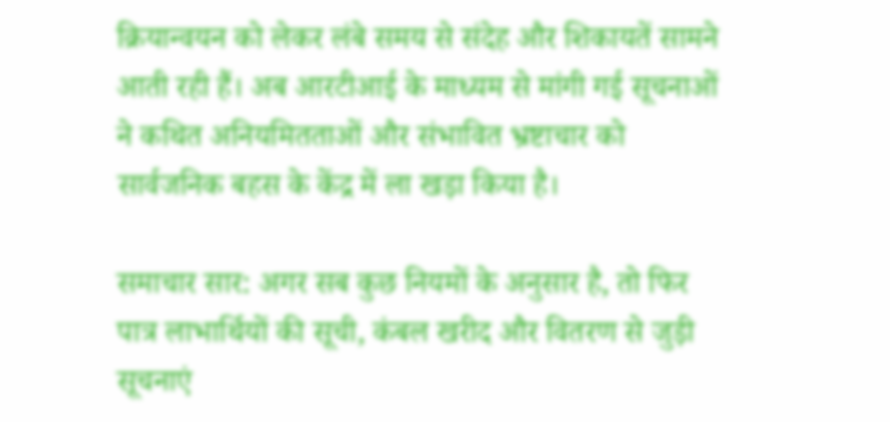क्रियान्वयन को लेकर लंबे समय से संदेह और शिकायतें सामने आती रही हैं। अब आरटीआई के माध्यम से मांगी गई सूचनाओं ने कथित अनियमितताओं और संभावित भ्रष्टाचार को सार्वजनिक बहस के केंद्र में ला खड़ा किया है।

समाचार सार: अगर सब कुछ नियमों के अनुसार है, तो फिर पात्र लाभार्थियों की सूची, कंबल खरीद और वितरण से जुड़ी सूचनाएं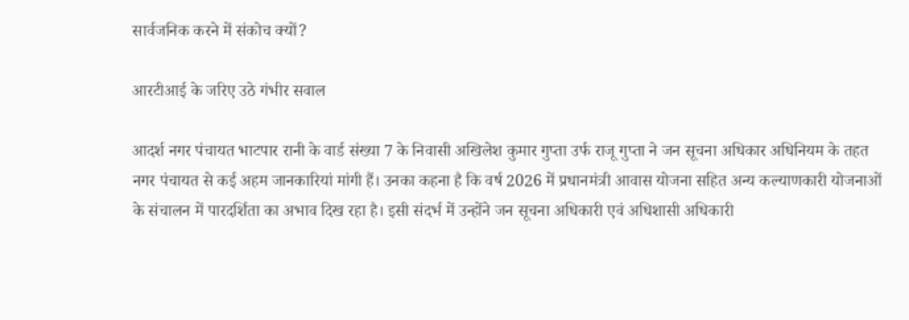सार्वजनिक करने में संकोच क्यों?

आरटीआई के जरिए उठे गंभीर सवाल

आदर्श नगर पंचायत भाटपार रानी के वार्ड संख्या 7 के निवासी अखिलेश कुमार गुप्ता उर्फ राजू गुप्ता ने जन सूचना अधिकार अधिनियम के तहत नगर पंचायत से कई अहम जानकारियां मांगी हैं। उनका कहना है कि वर्ष 2026 में प्रधानमंत्री आवास योजना सहित अन्य कल्याणकारी योजनाओं के संचालन में पारदर्शिता का अभाव दिख रहा है। इसी संदर्भ में उन्होंने जन सूचना अधिकारी एवं अधिशासी अधिकारी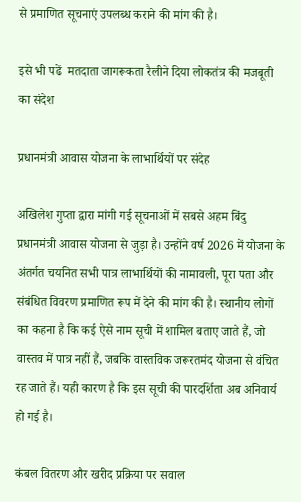से प्रमाणित सूचनाएं उपलब्ध कराने की मांग की है।

इसे भी पढें  मतदाता जागरूकता रैलीने दिया लोकतंत्र की मजबूती का संदेश

प्रधानमंत्री आवास योजना के लाभार्थियों पर संदेह

अखिलेश गुप्ता द्वारा मांगी गई सूचनाओं में सबसे अहम बिंदु प्रधानमंत्री आवास योजना से जुड़ा है। उन्होंने वर्ष 2026 में योजना के अंतर्गत चयनित सभी पात्र लाभार्थियों की नामावली, पूरा पता और संबंधित विवरण प्रमाणित रूप में देने की मांग की है। स्थानीय लोगों का कहना है कि कई ऐसे नाम सूची में शामिल बताए जाते हैं, जो वास्तव में पात्र नहीं हैं, जबकि वास्तविक जरूरतमंद योजना से वंचित रह जाते हैं। यही कारण है कि इस सूची की पारदर्शिता अब अनिवार्य हो गई है।

कंबल वितरण और खरीद प्रक्रिया पर सवाल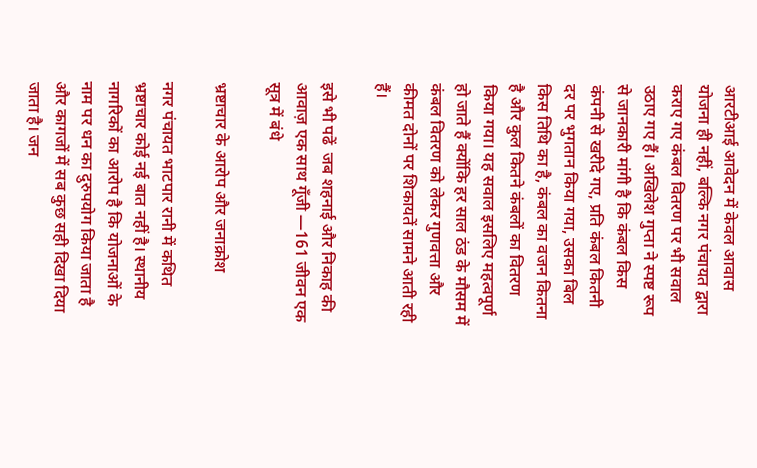आरटीआई आवेदन में केवल आवास योजना ही नहीं, बल्कि नगर पंचायत द्वारा कराए गए कंबल वितरण पर भी सवाल उठाए गए हैं। अखिलेश गुप्ता ने स्पष्ट रूप से जानकारी मांगी है कि कंबल किस कंपनी से खरीदे गए, प्रति कंबल कितनी दर पर भुगतान किया गया, उसका बिल किस तिथि का है, कंबल का वजन कितना है और कुल कितने कंबलों का वितरण किया गया। यह सवाल इसलिए महत्वपूर्ण हो जाते हैं क्योंकि हर साल ठंड के मौसम में कंबल वितरण को लेकर गुणवत्ता और कीमत दोनों पर शिकायतें सामने आती रही हैं।

इसे भी पढें  जब शहनाई और निकाह की आवाज़ एक साथ गूँजी —161 जीवन एक सूत्र में बंधे

भ्रष्टाचार के आरोप और जनाक्रोश

नगर पंचायत भाटपार रानी में कथित भ्रष्टाचार कोई नई बात नहीं है। स्थानीय नागरिकों का आरोप है कि योजनाओं के नाम पर धन का दुरुपयोग किया जाता है और कागजों में सब कुछ सही दिखा दिया जाता है। जन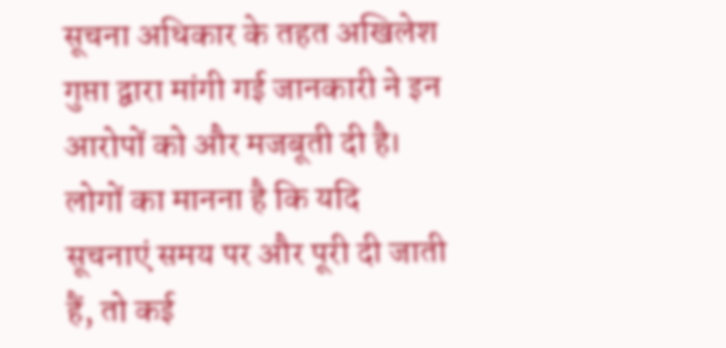सूचना अधिकार के तहत अखिलेश गुप्ता द्वारा मांगी गई जानकारी ने इन आरोपों को और मजबूती दी है। लोगों का मानना है कि यदि सूचनाएं समय पर और पूरी दी जाती हैं, तो कई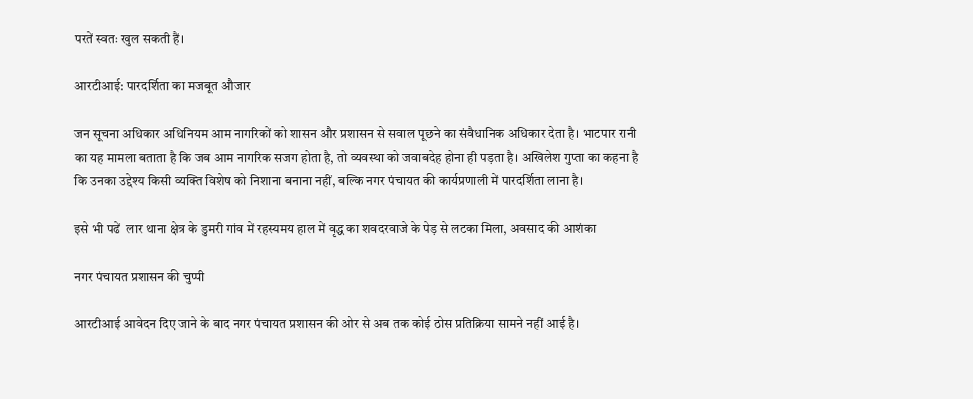परतें स्वतः खुल सकती हैं।

आरटीआई: पारदर्शिता का मजबूत औजार

जन सूचना अधिकार अधिनियम आम नागरिकों को शासन और प्रशासन से सवाल पूछने का संवैधानिक अधिकार देता है। भाटपार रानी का यह मामला बताता है कि जब आम नागरिक सजग होता है, तो व्यवस्था को जवाबदेह होना ही पड़ता है। अखिलेश गुप्ता का कहना है कि उनका उद्देश्य किसी व्यक्ति विशेष को निशाना बनाना नहीं, बल्कि नगर पंचायत की कार्यप्रणाली में पारदर्शिता लाना है।

इसे भी पढें  लार थाना क्षेत्र के डुमरी गांव में रहस्यमय हाल में वृद्ध का शवदरवाजे के पेड़ से लटका मिला, अवसाद की आशंका

नगर पंचायत प्रशासन की चुप्पी

आरटीआई आवेदन दिए जाने के बाद नगर पंचायत प्रशासन की ओर से अब तक कोई ठोस प्रतिक्रिया सामने नहीं आई है।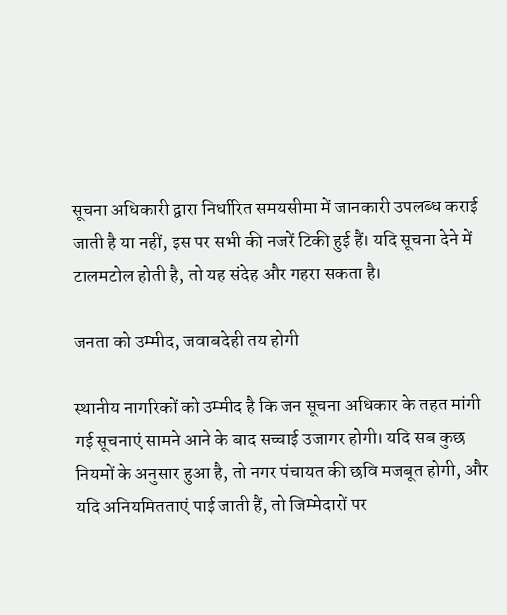सूचना अधिकारी द्वारा निर्धारित समयसीमा में जानकारी उपलब्ध कराई जाती है या नहीं, इस पर सभी की नजरें टिकी हुई हैं। यदि सूचना देने में टालमटोल होती है, तो यह संदेह और गहरा सकता है।

जनता को उम्मीद, जवाबदेही तय होगी

स्थानीय नागरिकों को उम्मीद है कि जन सूचना अधिकार के तहत मांगी गई सूचनाएं सामने आने के बाद सच्चाई उजागर होगी। यदि सब कुछ नियमों के अनुसार हुआ है, तो नगर पंचायत की छवि मजबूत होगी, और यदि अनियमितताएं पाई जाती हैं, तो जिम्मेदारों पर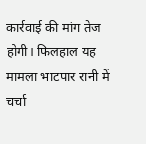कार्रवाई की मांग तेज होगी। फिलहाल यह मामला भाटपार रानी में चर्चा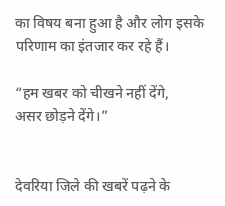का विषय बना हुआ है और लोग इसके परिणाम का इंतजार कर रहे हैं।

“हम खबर को चीखने नहीं देंगे,
असर छोड़ने देंगे।”


देवरिया जिले की खबरें पढ़ने के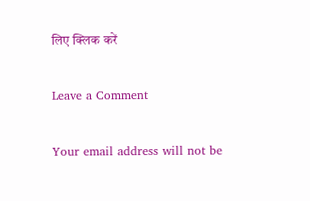लिए क्लिक करें

Leave a Comment

Your email address will not be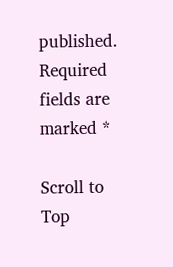published. Required fields are marked *

Scroll to Top